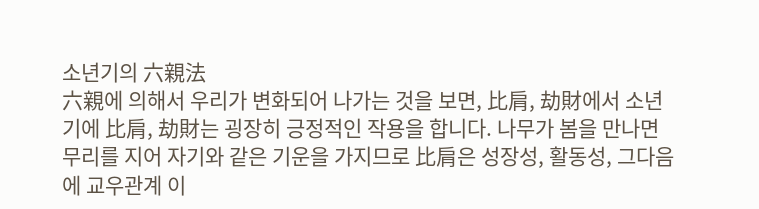소년기의 六親法
六親에 의해서 우리가 변화되어 나가는 것을 보면, 比肩, 劫財에서 소년기에 比肩, 劫財는 굉장히 긍정적인 작용을 합니다. 나무가 봄을 만나면 무리를 지어 자기와 같은 기운을 가지므로 比肩은 성장성, 활동성, 그다음에 교우관계 이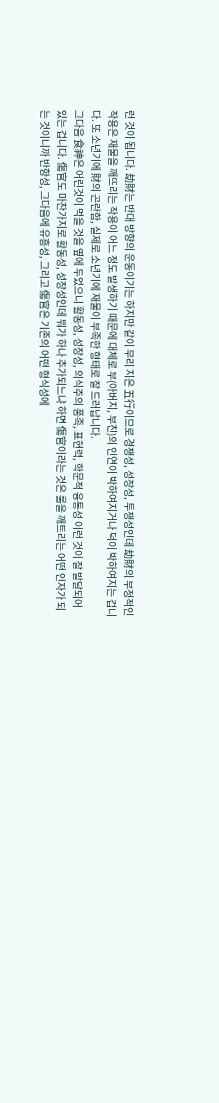런 것이 됩니다. 劫財는 반대 방향의 운동이기는 하지만 같이 무리 지은 五行이므로 경쟁성, 성장성, 투쟁성인데 劫財의 부정적인 작용은 재물을 깨뜨리는 작용이 어느 정도 발생하기 때문에 대체로 부(아버지, 부친)의 인연이 박하여지거나 덕이 박하여지는 겁니다. 또 소년기에 財의 곤란함, 실제로 소년기에 재물이 부족한 형태로 잘 드러납니다.
그다음 食神은 어린것이 먹을 것을 옆에 두었으니 활동성, 성장성, 의식주의 풍족, 표현력, 학문적 융통성 이런 것이 잘 발달되어 있는 겁니다. 傷官도 마찬가지로 활동성, 성장성인데 뭐가 하나 추가되느냐 하면 傷官이라는 것은 룰을 깨트리는 어떤 인자가 되는 것이니까 반항성, 그다음에 유흥성, 그리고 傷官은 기존의 어떤 형식성에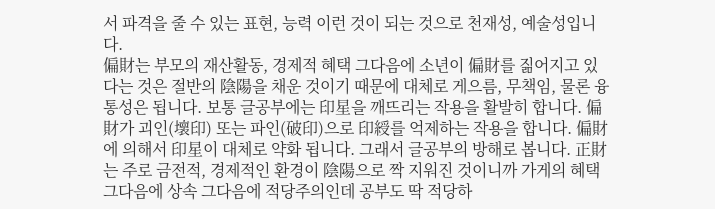서 파격을 줄 수 있는 표현, 능력 이런 것이 되는 것으로 천재성, 예술성입니다.
偏財는 부모의 재산활동, 경제적 혜택 그다음에 소년이 偏財를 짊어지고 있다는 것은 절반의 陰陽을 채운 것이기 때문에 대체로 게으름, 무책임, 물론 융통성은 됩니다. 보통 글공부에는 印星을 깨뜨리는 작용을 활발히 합니다. 偏財가 괴인(壞印) 또는 파인(破印)으로 印綬를 억제하는 작용을 합니다. 偏財에 의해서 印星이 대체로 약화 됩니다. 그래서 글공부의 방해로 봅니다. 正財는 주로 금전적, 경제적인 환경이 陰陽으로 짝 지워진 것이니까 가게의 혜택 그다음에 상속 그다음에 적당주의인데 공부도 딱 적당하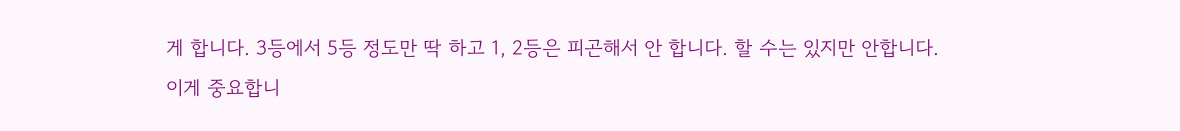게 합니다. 3등에서 5등 정도만 딱 하고 1, 2등은 피곤해서 안 합니다. 할 수는 있지만 안합니다. 이게 중요합니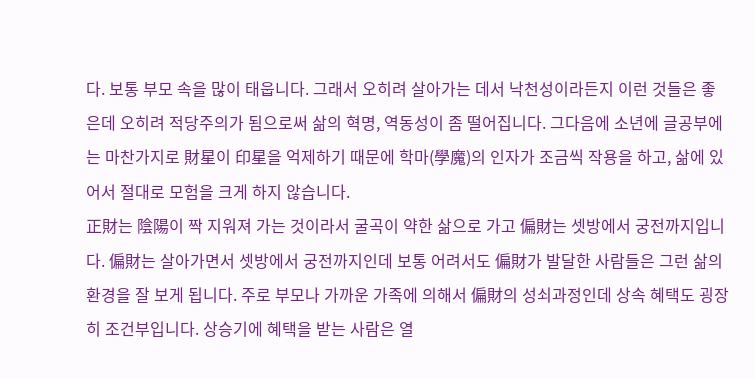다. 보통 부모 속을 많이 태웁니다. 그래서 오히려 살아가는 데서 낙천성이라든지 이런 것들은 좋은데 오히려 적당주의가 됨으로써 삶의 혁명, 역동성이 좀 떨어집니다. 그다음에 소년에 글공부에는 마찬가지로 財星이 印星을 억제하기 때문에 학마(學魔)의 인자가 조금씩 작용을 하고, 삶에 있어서 절대로 모험을 크게 하지 않습니다.
正財는 陰陽이 짝 지워져 가는 것이라서 굴곡이 약한 삶으로 가고 偏財는 셋방에서 궁전까지입니다. 偏財는 살아가면서 셋방에서 궁전까지인데 보통 어려서도 偏財가 발달한 사람들은 그런 삶의 환경을 잘 보게 됩니다. 주로 부모나 가까운 가족에 의해서 偏財의 성쇠과정인데 상속 혜택도 굉장히 조건부입니다. 상승기에 혜택을 받는 사람은 열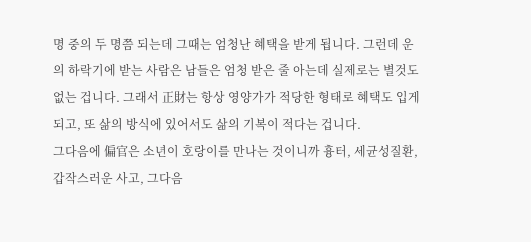명 중의 두 명쯤 되는데 그때는 엄청난 혜택을 받게 됩니다. 그런데 운의 하락기에 받는 사람은 남들은 엄청 받은 줄 아는데 실제로는 별것도 없는 겁니다. 그래서 正財는 항상 영양가가 적당한 형태로 혜택도 입게 되고, 또 삶의 방식에 있어서도 삶의 기복이 적다는 겁니다.
그다음에 偏官은 소년이 호랑이를 만나는 것이니까 흉터, 세균성질환, 갑작스러운 사고, 그다음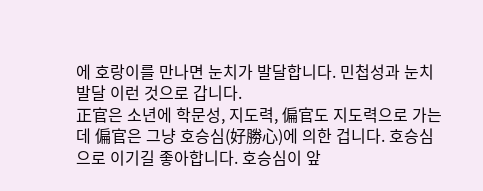에 호랑이를 만나면 눈치가 발달합니다. 민첩성과 눈치발달 이런 것으로 갑니다.
正官은 소년에 학문성, 지도력, 偏官도 지도력으로 가는데 偏官은 그냥 호승심(好勝心)에 의한 겁니다. 호승심으로 이기길 좋아합니다. 호승심이 앞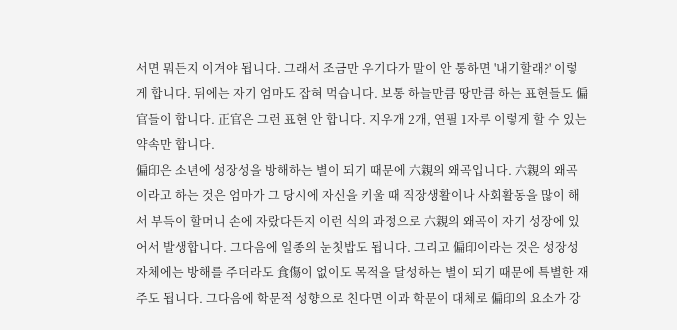서면 뭐든지 이겨야 됩니다. 그래서 조금만 우기다가 말이 안 통하면 '내기할래?' 이렇게 합니다. 뒤에는 자기 엄마도 잡혀 먹습니다. 보통 하늘만큼 땅만큼 하는 표현들도 偏官들이 합니다. 正官은 그런 표현 안 합니다. 지우개 2개, 연필 1자루 이렇게 할 수 있는 약속만 합니다.
偏印은 소년에 성장성을 방해하는 별이 되기 때문에 六親의 왜곡입니다. 六親의 왜곡이라고 하는 것은 엄마가 그 당시에 자신을 키울 때 직장생활이나 사회활동을 많이 해서 부득이 할머니 손에 자랐다든지 이런 식의 과정으로 六親의 왜곡이 자기 성장에 있어서 발생합니다. 그다음에 일종의 눈칫밥도 됩니다. 그리고 偏印이라는 것은 성장성 자체에는 방해를 주더라도 食傷이 없이도 목적을 달성하는 별이 되기 때문에 특별한 재주도 됩니다. 그다음에 학문적 성향으로 친다면 이과 학문이 대체로 偏印의 요소가 강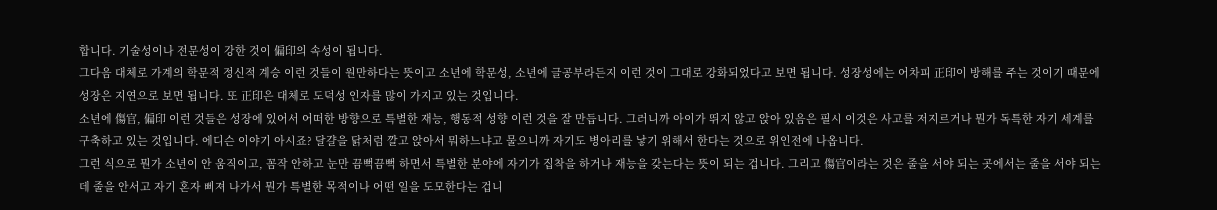합니다. 기술성이나 전문성이 강한 것이 偏印의 속성이 됩니다.
그다음 대체로 가계의 학문적 정신적 계승 이런 것들이 원만하다는 뜻이고 소년에 학문성, 소년에 글공부라든지 이런 것이 그대로 강화되었다고 보면 됩니다. 성장성에는 어차피 正印이 방해를 주는 것이기 때문에 성장은 지연으로 보면 됩니다. 또 正印은 대체로 도덕성 인자를 많이 가지고 있는 것입니다.
소년에 傷官, 偏印 이런 것들은 성장에 있어서 어떠한 방향으로 특별한 재능, 행동적 성향 이런 것을 잘 만듭니다. 그러니까 아이가 뛰지 않고 앉아 있음은 필시 이것은 사고를 저지르거나 뭔가 독특한 자기 세계를 구축하고 있는 것입니다. 에디슨 이야기 아시죠? 달걀을 닭처럼 깔고 앉아서 뭐하느냐고 물으니까 자기도 병아리를 낳기 위해서 한다는 것으로 위인전에 나옵니다.
그런 식으로 뭔가 소년이 안 움직이고, 꼼작 안하고 눈만 끔뻑끔뻑 하면서 특별한 분야에 자기가 집착을 하거나 재능을 갖는다는 뜻이 되는 겁니다. 그리고 傷官이라는 것은 줄을 서야 되는 곳에서는 줄을 서야 되는데 줄을 안서고 자기 혼자 삐져 나가서 뭔가 특별한 목적이나 어떤 일을 도모한다는 겁니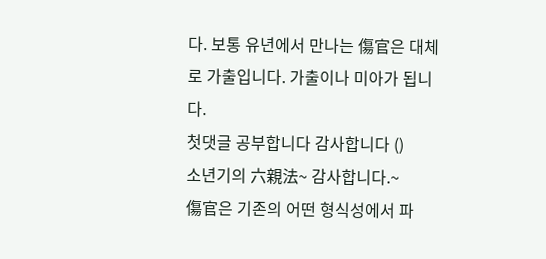다. 보통 유년에서 만나는 傷官은 대체로 가출입니다. 가출이나 미아가 됩니다.
첫댓글 공부합니다 감사합니다 ()
소년기의 六親法~ 감사합니다.~
傷官은 기존의 어떤 형식성에서 파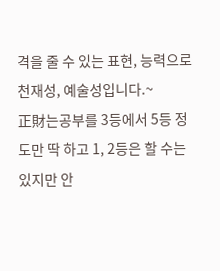격을 줄 수 있는 표현, 능력으로 천재성, 예술성입니다.~
正財는공부를 3등에서 5등 정도만 딱 하고 1, 2등은 할 수는 있지만 안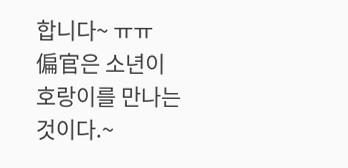합니다~ ㅠㅠ
偏官은 소년이 호랑이를 만나는 것이다.~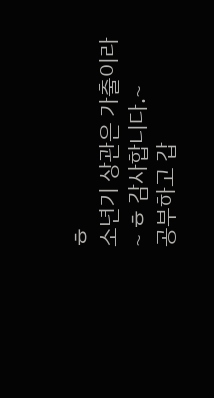ㅎ
소년기 상관은 가출이라~ ㅎ 감사합니다.~
공부하고 갑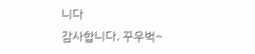니다
감사합니다. 꾸우벅~